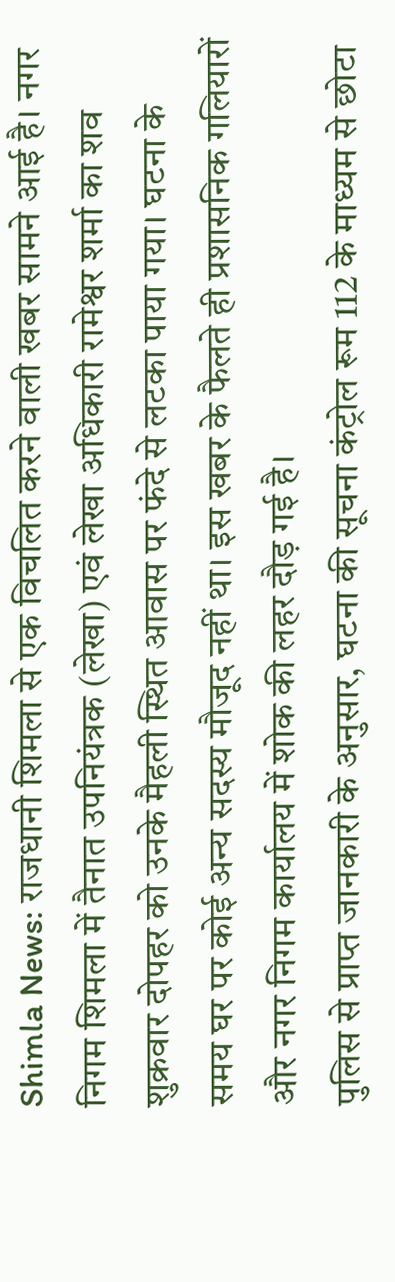Shimla News: राजधानी शिमला से एक विचलित करने वाली खबर सामने आई है। नगर निगम शिमला में तैनात उपनियंत्रक (लेखा) एवं लेखा अधिकारी रामेश्वर शर्मा का शव शुक्रवार दोपहर को उनके मैहली स्थित आवास पर फंदे से लटका पाया गया। घटना के समय घर पर कोई अन्य सदस्य मौजूद नहीं था। इस खबर के फैलते ही प्रशासनिक गलियारों और नगर निगम कार्यालय में शोक की लहर दौड़ गई है।
पुलिस से प्राप्त जानकारी के अनुसार, घटना की सूचना कंट्रोल रूम 112 के माध्यम से छोटा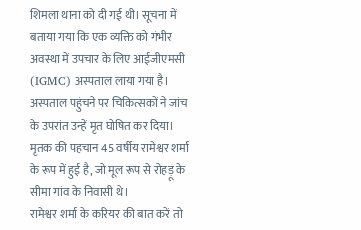शिमला थाना को दी गई थी। सूचना में बताया गया कि एक व्यक्ति को गंभीर अवस्था में उपचार के लिए आईजीएमसी (IGMC) अस्पताल लाया गया है। अस्पताल पहुंचने पर चिकित्सकों ने जांच के उपरांत उन्हें मृत घोषित कर दिया। मृतक की पहचान 45 वर्षीय रामेश्वर शर्मा के रूप में हुई है, जो मूल रूप से रोहड़ू के सीमा गांव के निवासी थे।
रामेश्वर शर्मा के करियर की बात करें तो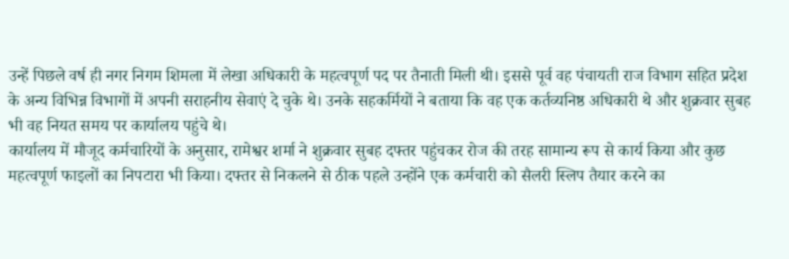उन्हें पिछले वर्ष ही नगर निगम शिमला में लेखा अधिकारी के महत्वपूर्ण पद पर तैनाती मिली थी। इससे पूर्व वह पंचायती राज विभाग सहित प्रदेश के अन्य विभिन्न विभागों में अपनी सराहनीय सेवाएं दे चुके थे। उनके सहकर्मियों ने बताया कि वह एक कर्तव्यनिष्ठ अधिकारी थे और शुक्रवार सुबह भी वह नियत समय पर कार्यालय पहुंचे थे।
कार्यालय में मौजूद कर्मचारियों के अनुसार, रामेश्वर शर्मा ने शुक्रवार सुबह दफ्तर पहुंचकर रोज की तरह सामान्य रूप से कार्य किया और कुछ महत्वपूर्ण फाइलों का निपटारा भी किया। दफ्तर से निकलने से ठीक पहले उन्होंने एक कर्मचारी को सैलरी स्लिप तैयार करने का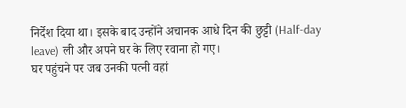निर्देश दिया था। इसके बाद उन्होंने अचानक आधे दिन की छुट्टी (Half-day leave) ली और अपने घर के लिए रवाना हो गए।
घर पहुंचने पर जब उनकी पत्नी वहां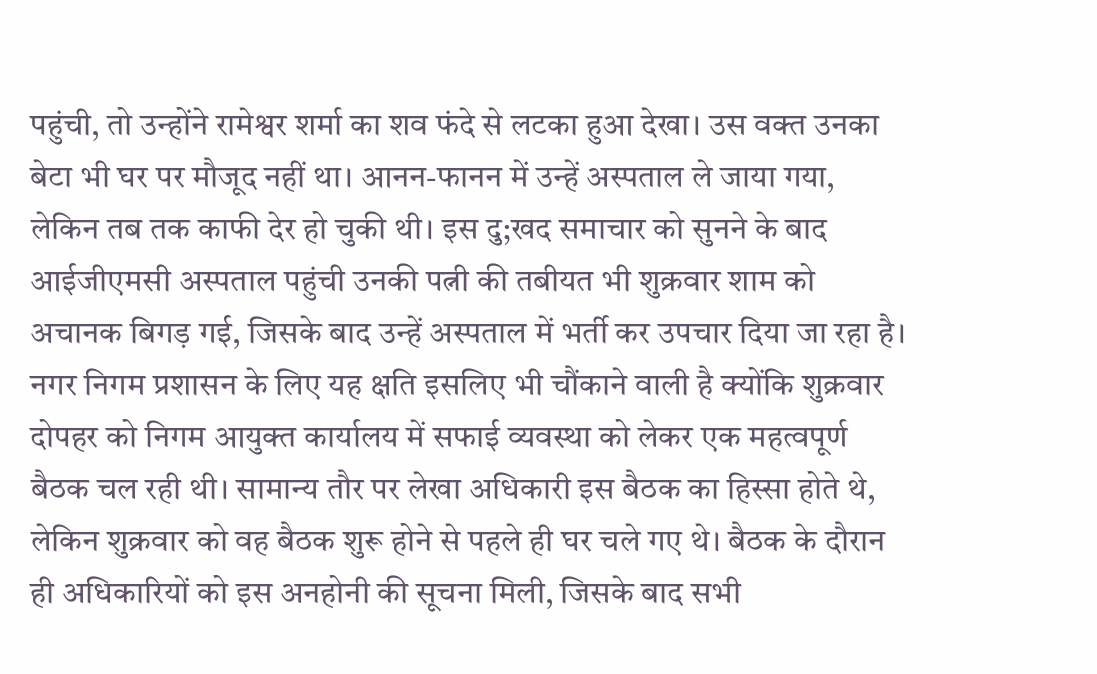पहुंची, तो उन्होंने रामेश्वर शर्मा का शव फंदे से लटका हुआ देखा। उस वक्त उनका बेटा भी घर पर मौजूद नहीं था। आनन-फानन में उन्हें अस्पताल ले जाया गया, लेकिन तब तक काफी देर हो चुकी थी। इस दु;खद समाचार को सुनने के बाद आईजीएमसी अस्पताल पहुंची उनकी पत्नी की तबीयत भी शुक्रवार शाम को अचानक बिगड़ गई, जिसके बाद उन्हें अस्पताल में भर्ती कर उपचार दिया जा रहा है।
नगर निगम प्रशासन के लिए यह क्षति इसलिए भी चौंकाने वाली है क्योंकि शुक्रवार दोपहर को निगम आयुक्त कार्यालय में सफाई व्यवस्था को लेकर एक महत्वपूर्ण बैठक चल रही थी। सामान्य तौर पर लेखा अधिकारी इस बैठक का हिस्सा होते थे, लेकिन शुक्रवार को वह बैठक शुरू होने से पहले ही घर चले गए थे। बैठक के दौरान ही अधिकारियों को इस अनहोनी की सूचना मिली, जिसके बाद सभी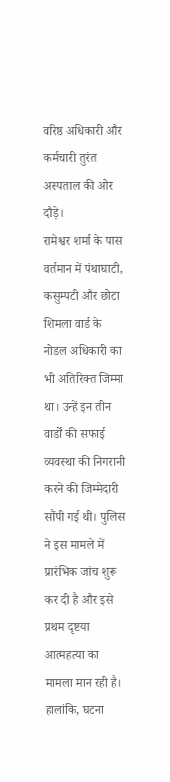वरिष्ठ अधिकारी और कर्मचारी तुरंत अस्पताल की ओर दौड़े।
रामेश्वर शर्मा के पास वर्तमान में पंथाघाटी, कसुम्पटी और छोटा शिमला वार्ड के नोडल अधिकारी का भी अतिरिक्त जिम्मा था। उन्हें इन तीन वार्डों की सफाई व्यवस्था की निगरानी करने की जिम्मेदारी सौंपी गई थी। पुलिस ने इस मामले में प्रारंभिक जांच शुरू कर दी है और इसे प्रथम दृष्टया आत्महत्या का मामला मान रही है। हालांकि, घटना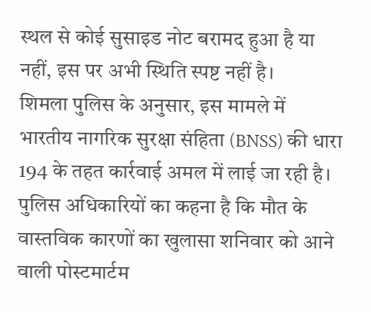स्थल से कोई सुसाइड नोट बरामद हुआ है या नहीं, इस पर अभी स्थिति स्पष्ट नहीं है।
शिमला पुलिस के अनुसार, इस मामले में भारतीय नागरिक सुरक्षा संहिता (BNSS) की धारा 194 के तहत कार्रवाई अमल में लाई जा रही है। पुलिस अधिकारियों का कहना है कि मौत के वास्तविक कारणों का खुलासा शनिवार को आने वाली पोस्टमार्टम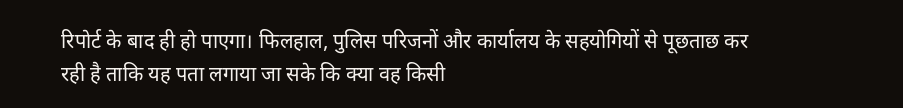रिपोर्ट के बाद ही हो पाएगा। फिलहाल, पुलिस परिजनों और कार्यालय के सहयोगियों से पूछताछ कर रही है ताकि यह पता लगाया जा सके कि क्या वह किसी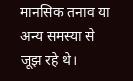मानसिक तनाव या अन्य समस्या से जूझ रहे थे।